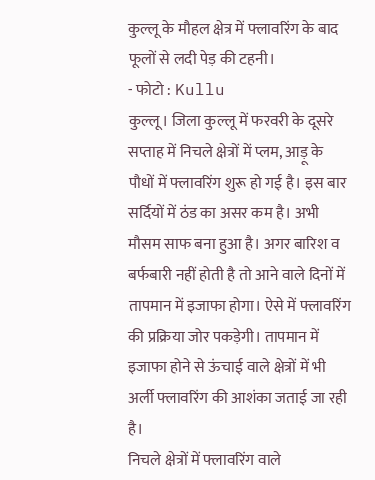कुल्लू के मौहल क्षेत्र में फ्लावरिंग के बाद फूलों से लदी पेड़ की टहनी।
- फोटो : Kullu
कुल्लू। जिला कुल्लू में फरवरी के दूसरे सप्ताह में निचले क्षेत्रों में प्लम, आड़ू के पौधों में फ्लावरिंग शुरू हो गई है। इस बार सर्दियों में ठंड का असर कम है। अभी मौसम साफ बना हुआ है। अगर बारिश व बर्फबारी नहीं होती है तो आने वाले दिनों में तापमान में इजाफा होगा। ऐसे में फ्लावरिंग की प्रक्रिया जोर पकड़ेगी। तापमान में इजाफा होने से ऊंचाई वाले क्षेत्रों में भी अर्ली फ्लावरिंग की आशंका जताई जा रही है।
निचले क्षेत्रों में फ्लावरिंग वाले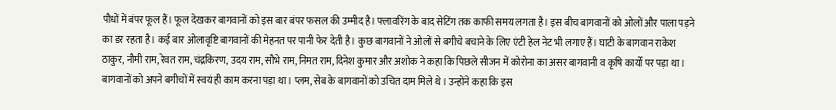पौधों में बंपर फूल हैं। फूल देखकर बागवानों को इस बार बंपर फसल की उम्मीद है। फ्लावरिंग के बाद सेटिंग तक काफी समय लगता है। इस बीच बागवानों को ओलों और पाला पड़ने का डर रहता है। कई बार ओलावृष्टि बागवानों की मेहनत पर पानी फेर देती है। कुछ बागवानों ने ओलों से बगीचे बचाने के लिए एंटी हेल नेट भी लगाए हैं। घाटी के बागवान राकेश ठाकुर, नौमी राम, रेवत राम, चंद्रकिरण, उदय राम, सौभे राम, निमत राम, दिनेश कुमार और अशोक ने कहा कि पिछले सीजन में कोरोना का असर बागवानी व कृषि कार्यों पर पड़ा था। बागवानों को अपने बगीचों में स्वयं ही काम करना पड़ा था। प्लम, सेब के बागवानों को उचित दाम मिले थे। उन्होंने कहा कि इस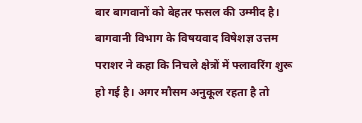बार बागवानों को बेहतर फसल की उम्मीद है। बागवानी विभाग के विषयवाद विषेशज्ञ उत्तम पराशर ने कहा कि निचले क्षेत्रों में फ्लावरिंग शुरू हो गई है। अगर मौसम अनुकूल रहता है तो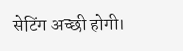सेटिंग अच्छी होगी।